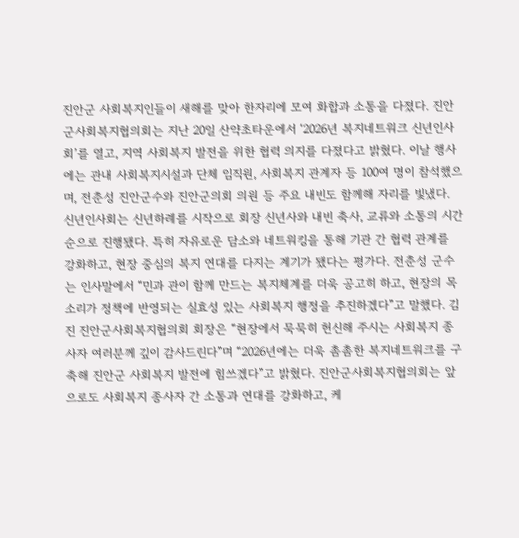진안군 사회복지인들이 새해를 맞아 한자리에 모여 화합과 소통을 다졌다. 진안군사회복지협의회는 지난 20일 산약초타운에서 ‘2026년 복지네트워크 신년인사회’를 열고, 지역 사회복지 발전을 위한 협력 의지를 다졌다고 밝혔다. 이날 행사에는 관내 사회복지시설과 단체 임직원, 사회복지 관계자 등 100여 명이 참석했으며, 전춘성 진안군수와 진안군의회 의원 등 주요 내빈도 함께해 자리를 빛냈다. 신년인사회는 신년하례를 시작으로 회장 신년사와 내빈 축사, 교류와 소통의 시간 순으로 진행됐다. 특히 자유로운 담소와 네트워킹을 통해 기관 간 협력 관계를 강화하고, 현장 중심의 복지 연대를 다지는 계기가 됐다는 평가다. 전춘성 군수는 인사말에서 “민과 관이 함께 만드는 복지체계를 더욱 공고히 하고, 현장의 목소리가 정책에 반영되는 실효성 있는 사회복지 행정을 추진하겠다”고 말했다. 김진 진안군사회복지협의회 회장은 “현장에서 묵묵히 헌신해 주시는 사회복지 종사자 여러분께 깊이 감사드린다”며 “2026년에는 더욱 촘촘한 복지네트워크를 구축해 진안군 사회복지 발전에 힘쓰겠다”고 밝혔다. 진안군사회복지협의회는 앞으로도 사회복지 종사자 간 소통과 연대를 강화하고, 케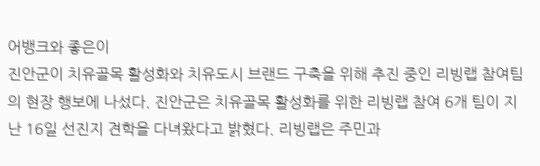어뱅크와 좋은이
진안군이 치유골목 활성화와 치유도시 브랜드 구축을 위해 추진 중인 리빙랩 참여팀의 현장 행보에 나섰다. 진안군은 치유골목 활성화를 위한 리빙랩 참여 6개 팀이 지난 16일 선진지 견학을 다녀왔다고 밝혔다. 리빙랩은 주민과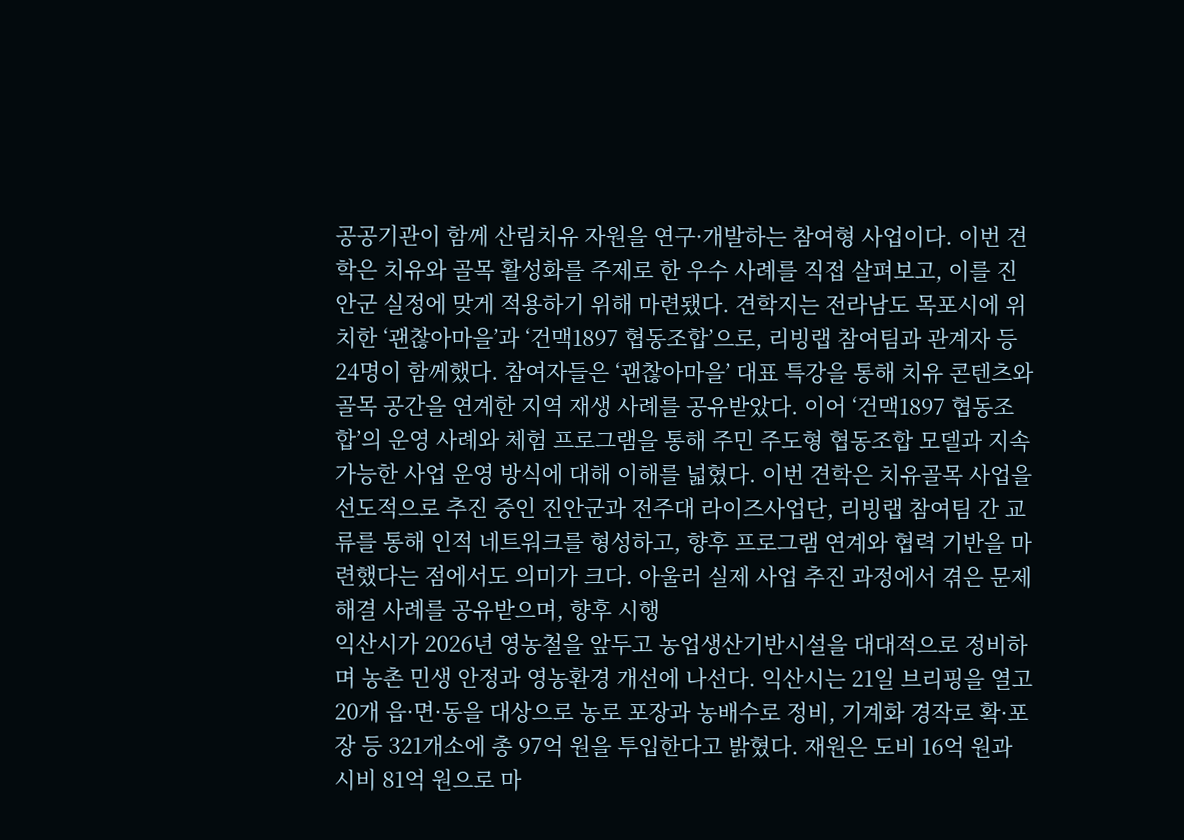공공기관이 함께 산림치유 자원을 연구·개발하는 참여형 사업이다. 이번 견학은 치유와 골목 활성화를 주제로 한 우수 사례를 직접 살펴보고, 이를 진안군 실정에 맞게 적용하기 위해 마련됐다. 견학지는 전라남도 목포시에 위치한 ‘괜찮아마을’과 ‘건맥1897 협동조합’으로, 리빙랩 참여팀과 관계자 등 24명이 함께했다. 참여자들은 ‘괜찮아마을’ 대표 특강을 통해 치유 콘텐츠와 골목 공간을 연계한 지역 재생 사례를 공유받았다. 이어 ‘건맥1897 협동조합’의 운영 사례와 체험 프로그램을 통해 주민 주도형 협동조합 모델과 지속 가능한 사업 운영 방식에 대해 이해를 넓혔다. 이번 견학은 치유골목 사업을 선도적으로 추진 중인 진안군과 전주대 라이즈사업단, 리빙랩 참여팀 간 교류를 통해 인적 네트워크를 형성하고, 향후 프로그램 연계와 협력 기반을 마련했다는 점에서도 의미가 크다. 아울러 실제 사업 추진 과정에서 겪은 문제 해결 사례를 공유받으며, 향후 시행
익산시가 2026년 영농철을 앞두고 농업생산기반시설을 대대적으로 정비하며 농촌 민생 안정과 영농환경 개선에 나선다. 익산시는 21일 브리핑을 열고 20개 읍·면·동을 대상으로 농로 포장과 농배수로 정비, 기계화 경작로 확·포장 등 321개소에 총 97억 원을 투입한다고 밝혔다. 재원은 도비 16억 원과 시비 81억 원으로 마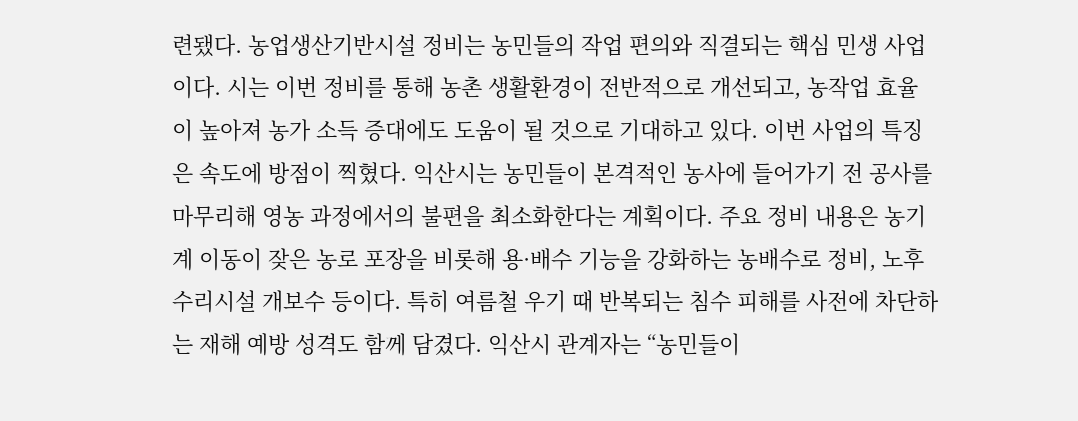련됐다. 농업생산기반시설 정비는 농민들의 작업 편의와 직결되는 핵심 민생 사업이다. 시는 이번 정비를 통해 농촌 생활환경이 전반적으로 개선되고, 농작업 효율이 높아져 농가 소득 증대에도 도움이 될 것으로 기대하고 있다. 이번 사업의 특징은 속도에 방점이 찍혔다. 익산시는 농민들이 본격적인 농사에 들어가기 전 공사를 마무리해 영농 과정에서의 불편을 최소화한다는 계획이다. 주요 정비 내용은 농기계 이동이 잦은 농로 포장을 비롯해 용·배수 기능을 강화하는 농배수로 정비, 노후 수리시설 개보수 등이다. 특히 여름철 우기 때 반복되는 침수 피해를 사전에 차단하는 재해 예방 성격도 함께 담겼다. 익산시 관계자는 “농민들이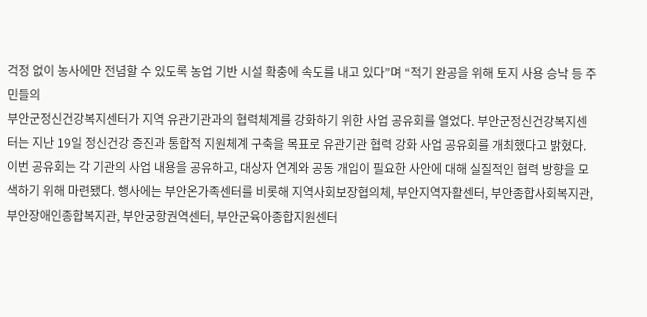걱정 없이 농사에만 전념할 수 있도록 농업 기반 시설 확충에 속도를 내고 있다”며 “적기 완공을 위해 토지 사용 승낙 등 주민들의
부안군정신건강복지센터가 지역 유관기관과의 협력체계를 강화하기 위한 사업 공유회를 열었다. 부안군정신건강복지센터는 지난 19일 정신건강 증진과 통합적 지원체계 구축을 목표로 유관기관 협력 강화 사업 공유회를 개최했다고 밝혔다. 이번 공유회는 각 기관의 사업 내용을 공유하고, 대상자 연계와 공동 개입이 필요한 사안에 대해 실질적인 협력 방향을 모색하기 위해 마련됐다. 행사에는 부안온가족센터를 비롯해 지역사회보장협의체, 부안지역자활센터, 부안종합사회복지관, 부안장애인종합복지관, 부안궁항권역센터, 부안군육아종합지원센터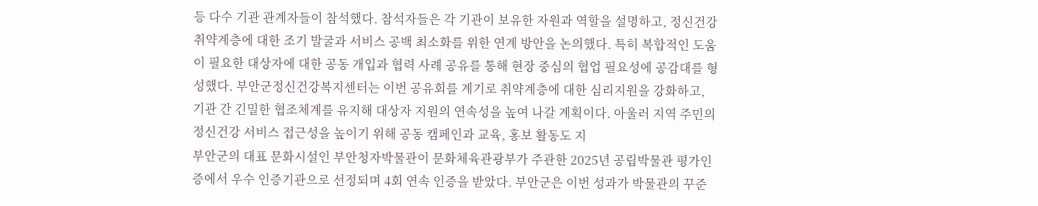등 다수 기관 관계자들이 참석했다. 참석자들은 각 기관이 보유한 자원과 역할을 설명하고, 정신건강 취약계층에 대한 조기 발굴과 서비스 공백 최소화를 위한 연계 방안을 논의했다. 특히 복합적인 도움이 필요한 대상자에 대한 공동 개입과 협력 사례 공유를 통해 현장 중심의 협업 필요성에 공감대를 형성했다. 부안군정신건강복지센터는 이번 공유회를 계기로 취약계층에 대한 심리지원을 강화하고, 기관 간 긴밀한 협조체계를 유지해 대상자 지원의 연속성을 높여 나갈 계획이다. 아울러 지역 주민의 정신건강 서비스 접근성을 높이기 위해 공동 캠페인과 교육, 홍보 활동도 지
부안군의 대표 문화시설인 부안청자박물관이 문화체육관광부가 주관한 2025년 공립박물관 평가인증에서 우수 인증기관으로 선정되며 4회 연속 인증을 받았다. 부안군은 이번 성과가 박물관의 꾸준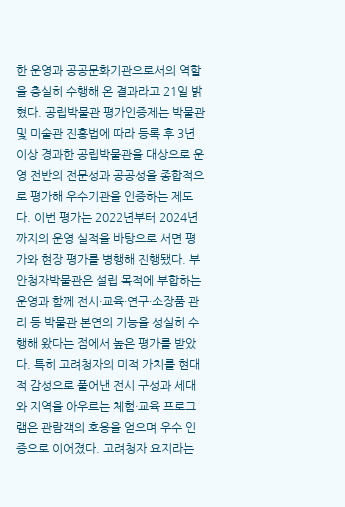한 운영과 공공문화기관으로서의 역할을 충실히 수행해 온 결과라고 21일 밝혔다. 공립박물관 평가인증제는 박물관 및 미술관 진흥법에 따라 등록 후 3년 이상 경과한 공립박물관을 대상으로 운영 전반의 전문성과 공공성을 종합적으로 평가해 우수기관을 인증하는 제도다. 이번 평가는 2022년부터 2024년까지의 운영 실적을 바탕으로 서면 평가와 현장 평가를 병행해 진행됐다. 부안청자박물관은 설립 목적에 부합하는 운영과 함께 전시·교육·연구·소장품 관리 등 박물관 본연의 기능을 성실히 수행해 왔다는 점에서 높은 평가를 받았다. 특히 고려청자의 미적 가치를 현대적 감성으로 풀어낸 전시 구성과 세대와 지역을 아우르는 체험·교육 프로그램은 관람객의 호응을 얻으며 우수 인증으로 이어졌다. 고려청자 요지라는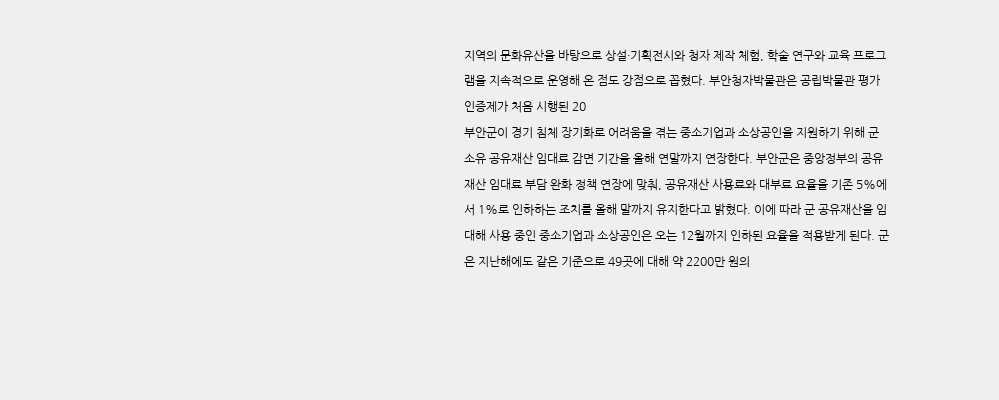지역의 문화유산을 바탕으로 상설·기획전시와 청자 제작 체험, 학술 연구와 교육 프로그램을 지속적으로 운영해 온 점도 강점으로 꼽혔다. 부안청자박물관은 공립박물관 평가인증제가 처음 시행된 20
부안군이 경기 침체 장기화로 어려움을 겪는 중소기업과 소상공인을 지원하기 위해 군 소유 공유재산 임대료 감면 기간을 올해 연말까지 연장한다. 부안군은 중앙정부의 공유재산 임대료 부담 완화 정책 연장에 맞춰, 공유재산 사용료와 대부료 요율을 기존 5%에서 1%로 인하하는 조치를 올해 말까지 유지한다고 밝혔다. 이에 따라 군 공유재산을 임대해 사용 중인 중소기업과 소상공인은 오는 12월까지 인하된 요율을 적용받게 된다. 군은 지난해에도 같은 기준으로 49곳에 대해 약 2200만 원의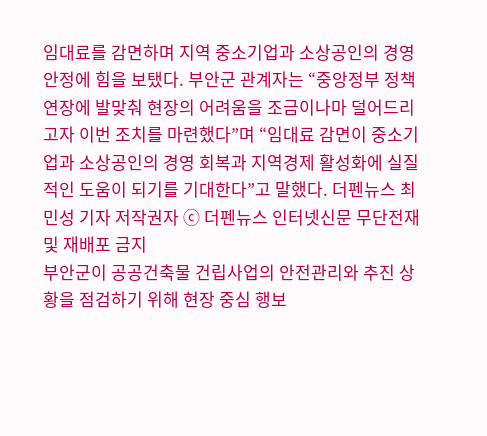임대료를 감면하며 지역 중소기업과 소상공인의 경영 안정에 힘을 보탰다. 부안군 관계자는 “중앙정부 정책 연장에 발맞춰 현장의 어려움을 조금이나마 덜어드리고자 이번 조치를 마련했다”며 “임대료 감면이 중소기업과 소상공인의 경영 회복과 지역경제 활성화에 실질적인 도움이 되기를 기대한다”고 말했다. 더펜뉴스 최민성 기자 저작권자 ⓒ 더펜뉴스 인터넷신문 무단전재 및 재배포 금지
부안군이 공공건축물 건립사업의 안전관리와 추진 상황을 점검하기 위해 현장 중심 행보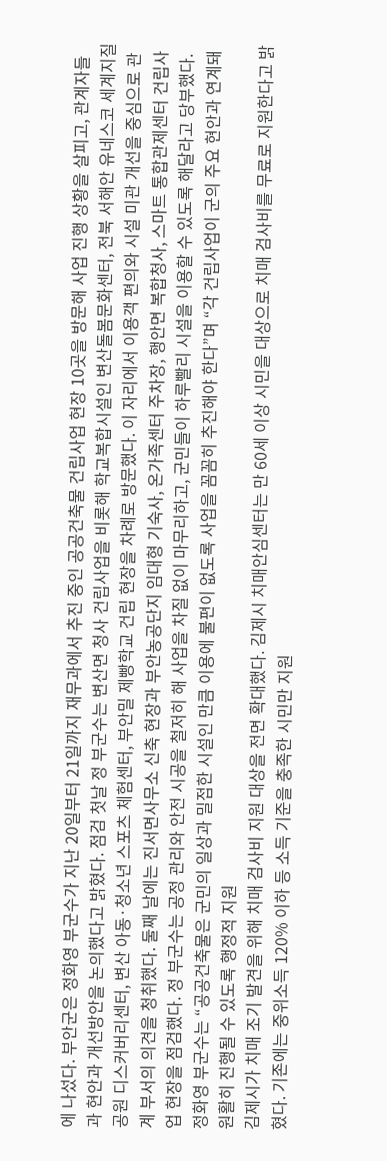에 나섰다. 부안군은 정화영 부군수가 지난 20일부터 21일까지 재무과에서 추진 중인 공공건축물 건립사업 현장 10곳을 방문해 사업 진행 상황을 살피고, 관계자들과 현안과 개선방안을 논의했다고 밝혔다. 점검 첫날 정 부군수는 변산면 청사 건립사업을 비롯해 학교복합시설인 변산돌봄문화센터, 전북 서해안 유네스코 세계지질공원 디스커버리센터, 변산 아동·청소년 스포츠 체험센터, 부안밀 제빵학교 건립 현장을 차례로 방문했다. 이 자리에서 이용객 편의와 시설 미관 개선을 중심으로 관계 부서의 의견을 청취했다. 둘째 날에는 진서면사무소 신축 현장과 부안농공단지 임대형 기숙사, 온가족센터 주차장, 행안면 복합청사, 스마트 통합관제센터 건립사업 현장을 점검했다. 정 부군수는 공정 관리와 안전 시공을 철저히 해 사업을 차질 없이 마무리하고, 군민들이 하루빨리 시설을 이용할 수 있도록 해달라고 당부했다. 정화영 부군수는 “공공건축물은 군민의 일상과 밀접한 시설인 만큼 이용에 불편이 없도록 사업을 꼼꼼히 추진해야 한다”며 “각 건립사업이 군의 주요 현안과 연계돼 원활히 진행될 수 있도록 행정적 지원
김제시가 치매 조기 발견을 위해 치매 검사비 지원 대상을 전면 확대했다. 김제시 치매안심센터는 만 60세 이상 시민을 대상으로 치매 검사비를 무료로 지원한다고 밝혔다. 기존에는 중위소득 120% 이하 등 소득 기준을 충족한 시민만 지원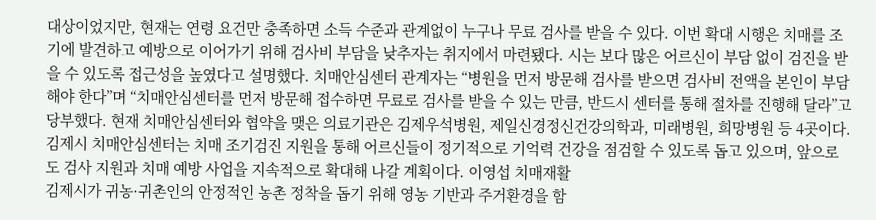대상이었지만, 현재는 연령 요건만 충족하면 소득 수준과 관계없이 누구나 무료 검사를 받을 수 있다. 이번 확대 시행은 치매를 조기에 발견하고 예방으로 이어가기 위해 검사비 부담을 낮추자는 취지에서 마련됐다. 시는 보다 많은 어르신이 부담 없이 검진을 받을 수 있도록 접근성을 높였다고 설명했다. 치매안심센터 관계자는 “병원을 먼저 방문해 검사를 받으면 검사비 전액을 본인이 부담해야 한다”며 “치매안심센터를 먼저 방문해 접수하면 무료로 검사를 받을 수 있는 만큼, 반드시 센터를 통해 절차를 진행해 달라”고 당부했다. 현재 치매안심센터와 협약을 맺은 의료기관은 김제우석병원, 제일신경정신건강의학과, 미래병원, 희망병원 등 4곳이다. 김제시 치매안심센터는 치매 조기검진 지원을 통해 어르신들이 정기적으로 기억력 건강을 점검할 수 있도록 돕고 있으며, 앞으로도 검사 지원과 치매 예방 사업을 지속적으로 확대해 나갈 계획이다. 이영섭 치매재활
김제시가 귀농·귀촌인의 안정적인 농촌 정착을 돕기 위해 영농 기반과 주거환경을 함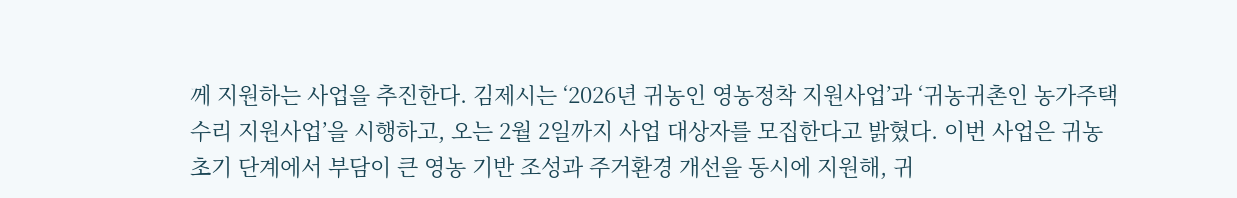께 지원하는 사업을 추진한다. 김제시는 ‘2026년 귀농인 영농정착 지원사업’과 ‘귀농귀촌인 농가주택 수리 지원사업’을 시행하고, 오는 2월 2일까지 사업 대상자를 모집한다고 밝혔다. 이번 사업은 귀농 초기 단계에서 부담이 큰 영농 기반 조성과 주거환경 개선을 동시에 지원해, 귀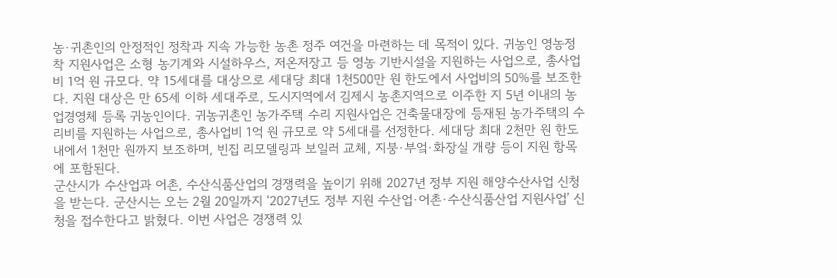농·귀촌인의 안정적인 정착과 지속 가능한 농촌 정주 여건을 마련하는 데 목적이 있다. 귀농인 영농정착 지원사업은 소형 농기계와 시설하우스, 저온저장고 등 영농 기반시설을 지원하는 사업으로, 총사업비 1억 원 규모다. 약 15세대를 대상으로 세대당 최대 1천500만 원 한도에서 사업비의 50%를 보조한다. 지원 대상은 만 65세 이하 세대주로, 도시지역에서 김제시 농촌지역으로 이주한 지 5년 이내의 농업경영체 등록 귀농인이다. 귀농귀촌인 농가주택 수리 지원사업은 건축물대장에 등재된 농가주택의 수리비를 지원하는 사업으로, 총사업비 1억 원 규모로 약 5세대를 선정한다. 세대당 최대 2천만 원 한도 내에서 1천만 원까지 보조하며, 빈집 리모델링과 보일러 교체, 지붕·부엌·화장실 개량 등이 지원 항목에 포함된다.
군산시가 수산업과 어촌, 수산식품산업의 경쟁력을 높이기 위해 2027년 정부 지원 해양수산사업 신청을 받는다. 군산시는 오는 2월 20일까지 ‘2027년도 정부 지원 수산업·어촌·수산식품산업 지원사업’ 신청을 접수한다고 밝혔다. 이번 사업은 경쟁력 있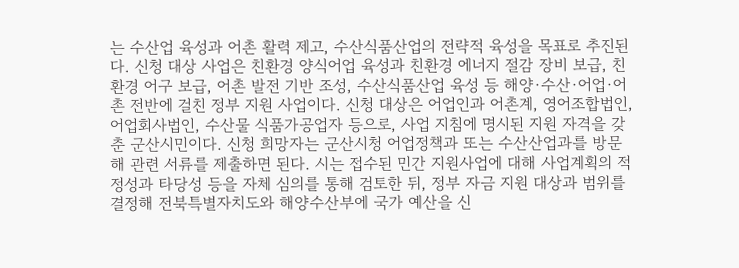는 수산업 육성과 어촌 활력 제고, 수산식품산업의 전략적 육성을 목표로 추진된다. 신청 대상 사업은 친환경 양식어업 육성과 친환경 에너지 절감 장비 보급, 친환경 어구 보급, 어촌 발전 기반 조성, 수산식품산업 육성 등 해양·수산·어업·어촌 전반에 걸친 정부 지원 사업이다. 신청 대상은 어업인과 어촌계, 영어조합법인, 어업회사법인, 수산물 식품가공업자 등으로, 사업 지침에 명시된 지원 자격을 갖춘 군산시민이다. 신청 희망자는 군산시청 어업정책과 또는 수산산업과를 방문해 관련 서류를 제출하면 된다. 시는 접수된 민간 지원사업에 대해 사업계획의 적정성과 타당성 등을 자체 심의를 통해 검토한 뒤, 정부 자금 지원 대상과 범위를 결정해 전북특별자치도와 해양수산부에 국가 예산을 신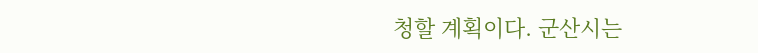청할 계획이다. 군산시는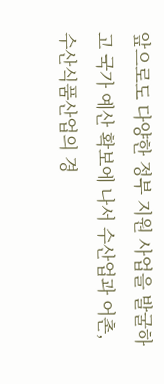앞으로도 다양한 정부 지원 사업을 발굴하고 국가 예산 확보에 나서 수산업과 어촌, 수산식품산업의 경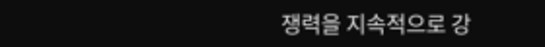쟁력을 지속적으로 강